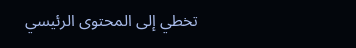تخطي إلى المحتوى الرئيسي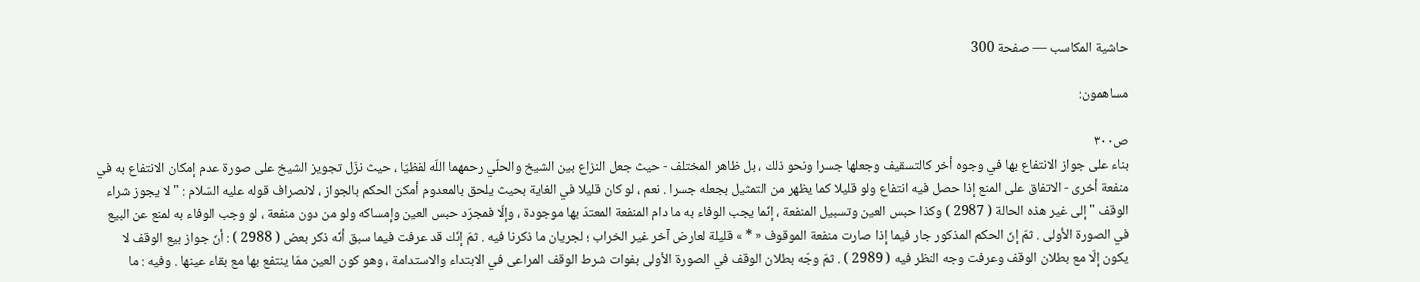حاشية المكاسب — صفحة 300

مساهمون:

ص٣٠٠
بناء على جواز الانتفاع بها في وجوه أخر كالتسقيف وجعلها جسرا ونحو ذلك ، بل ظاهر المختلف - حيث جعل النزاع بين الشيخ والحلّي رحمهما اللّه لفظيّا ، حيث نزّل تجويز الشيخ على صورة عدم إمكان الانتفاع به في منفعة أخرى - الاتفاق على المنع إذا حصل فيه انتفاع ولو قليلا كما يظهر من التمثيل بجعله جسرا . نعم ، لو كان قليلا في الغاية بحيث يلحق بالمعدوم أمكن الحكم بالجواز ، لانصراف قوله عليه السّلام : " لا يجوز شراء الوقف " إلى غير هذه الحالة ( 2987 ) وكذا حبس العين وتسبيل المنفعة ، إنّما يجب الوفاء به ما دام المنفعة المعتدّ بها موجودة ، وإلّا فمجرّد حبس العين وإمساكه ولو من دون منفعة ، لو وجب الوفاء به لمنع عن البيع في الصورة الأولى . ثمّ إنّ الحكم المذكور جار فيما إذا صارت منفعة الموقوف « * » قليلة لعارض آخر غير الخراب ؛ لجريان ما ذكرنا فيه . ثمّ إنّك قد عرفت فيما سبق أنّه ذكر بعض ( 2988 ) : أنّ جواز بيع الوقف لا يكون إلّا مع بطلان الوقف وعرفت وجه النظر فيه ( 2989 ) . ثمّ وجّه بطلان الوقف في الصورة الأولى بفوات شرط الوقف المراعى في الابتداء والاستدامة ، وهو كون العين ممّا ينتفع بها مع بقاء عينها . وفيه : ما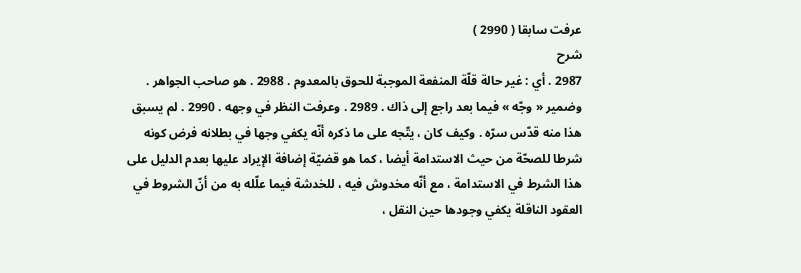عرفت سابقا ( 2990 )
شرح
2987 . أي : غير حالة قلّة المنفعة الموجبة للحوق بالمعدوم . 2988 . هو صاحب الجواهر . وضمير « وجّه » فيما بعد راجع إلى ذاك . 2989 . وعرفت النظر في وجهه . 2990 . لم يسبق هذا منه قدّس سرّه . وكيف كان ، يتّجه على ما ذكره أنّه يكفي وجها في بطلانه فرض كونه شرطا للصحّة من حيث الاستدامة أيضا ، كما هو قضيّة إضافة الإيراد عليها بعدم الدليل على هذا الشرط في الاستدامة ، مع أنّه مخدوش فيه ، للخدشة فيما علّله به من أنّ الشروط في العقود الناقلة يكفي وجودها حين النقل ،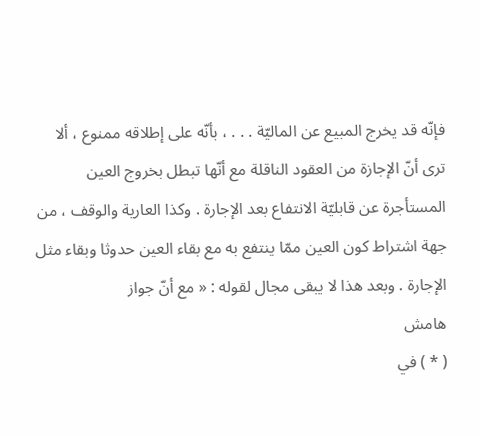فإنّه قد يخرج المبيع عن الماليّة . . . ، بأنّه على إطلاقه ممنوع ، ألا ترى أنّ الإجازة من العقود الناقلة مع أنّها تبطل بخروج العين المستأجرة عن قابليّة الانتفاع بعد الإجارة . وكذا العارية والوقف ، من جهة اشتراط كون العين ممّا ينتفع به مع بقاء العين حدوثا وبقاء مثل الإجارة . وبعد هذا لا يبقى مجال لقوله : « مع أنّ جواز
هامش
( * ) في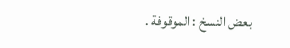بعض النسخ : الموقوفة .